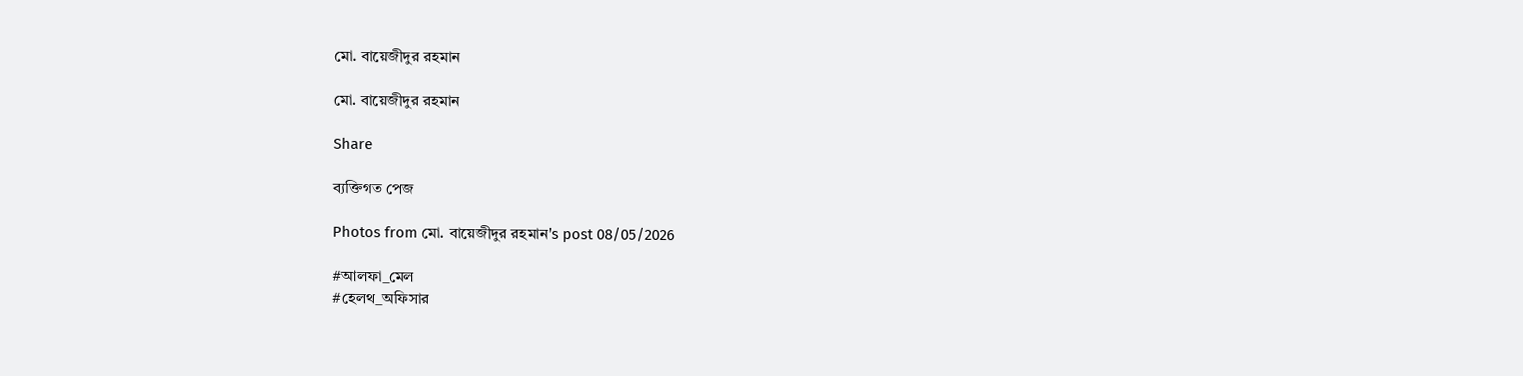মো. বায়েজীদুর রহমান

মো. বায়েজীদুর রহমান

Share

ব্যক্তিগত পেজ

Photos from মো. বায়েজীদুর রহমান's post 08/05/2026

#আলফা_মেল
#হেলথ_অফিসার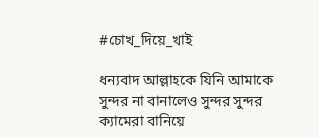#চোখ_দিয়ে_খাই

ধন্যবাদ আল্লাহকে যিনি আমাকে সুন্দর না বানালেও সুন্দর সুন্দর ক্যামেরা বানিয়ে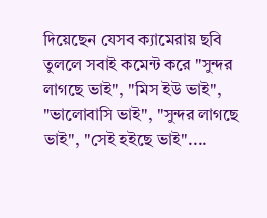দিয়েছেন যেসব ক্যামেরায় ছবি তুললে সবাই কমেন্ট করে "সুন্দর লাগছে ভাই", "মিস ইউ ভাই", "ভালোবাসি ভাই", "সুন্দর লাগছে ভাই", "সেই হইছে ভাই"....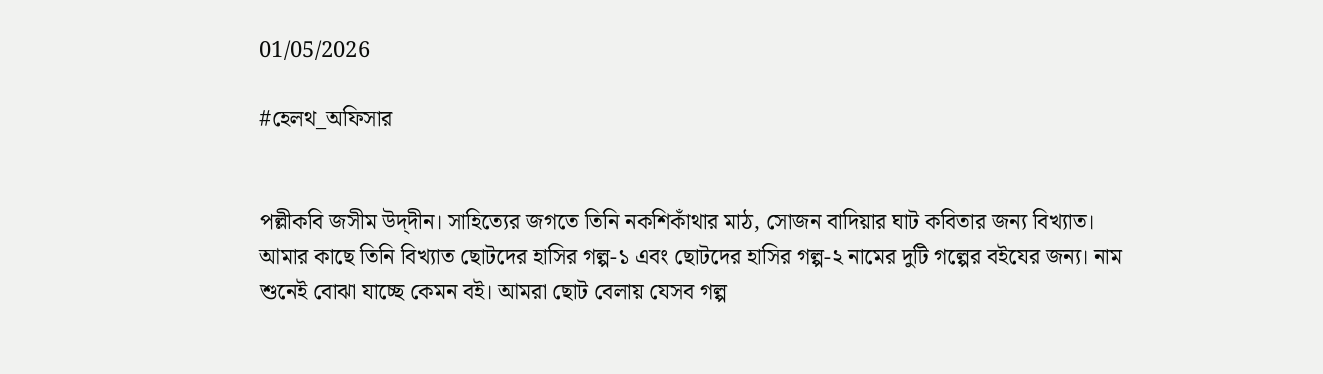01/05/2026

#হেলথ_অফিসার


পল্লীকবি জসীম উদ্‌দীন। সাহিত্যের জগতে তিনি নকশিকাঁথার মাঠ, সোজন বাদিয়ার ঘাট কবিতার জন্য বিখ্যাত। আমার কাছে তিনি বিখ্যাত ছোটদের হাসির গল্প-১ এবং ছোটদের হাসির গল্প-২ নামের দুটি গল্পের বইযের জন্য। নাম শুনেই বোঝা যাচ্ছে কেমন বই। আমরা ছোট বেলায় যেসব গল্প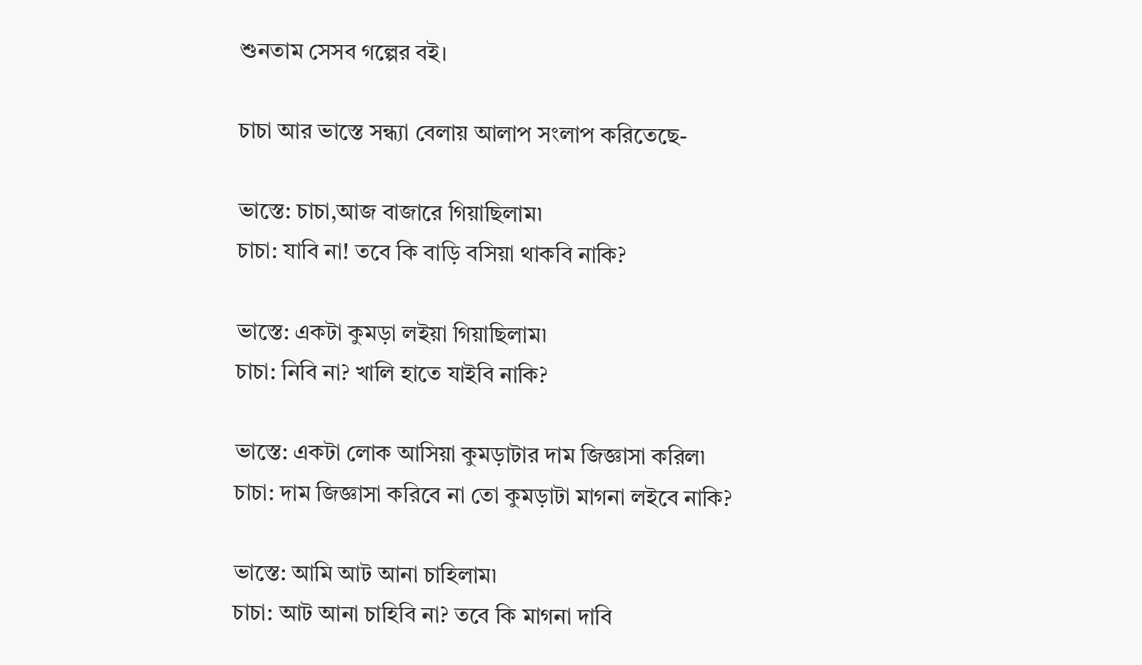শুনতাম সেসব গল্পের বই।

চাচা আর ভাস্তে সন্ধ্যা বেলায় আলাপ সংলাপ করিতেছে-

ভাস্তে: চাচা,আজ বাজারে গিয়াছিলাম৷
চাচা: যাবি না! তবে কি বাড়ি বসিয়া থাকবি নাকি?

ভাস্তে: একটা কুমড়া লইয়া গিয়াছিলাম৷
চাচা: নিবি না? খালি হাতে যাইবি নাকি?

ভাস্তে: একটা লোক আসিয়া কুমড়াটার দাম জিজ্ঞাসা করিল৷
চাচা: দাম জিজ্ঞাসা করিবে না তো কুমড়াটা মাগনা লইবে নাকি?

ভাস্তে: আমি আট আনা চাহিলাম৷
চাচা: আট আনা চাহিবি না? তবে কি মাগনা দাবি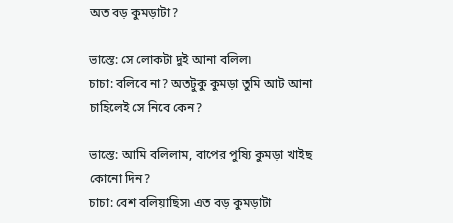অত বড় কুমড়াটা?

ভাস্তে: সে লোকটা দুই আনা বলিল৷
চাচা: বলিবে না? অতটুকু কুমড়া তুমি আট আনা চাহিলেই সে নিবে কেন?

ভাস্তে: আমি বলিলাম, বাপের পুষ্যি কুমড়া খাইছ কোনো দিন?
চাচা: বেশ বলিয়াছিস৷ এত বড় কুমড়াটা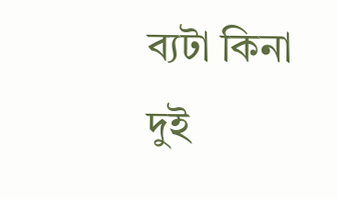ব্যটা কিনা দুই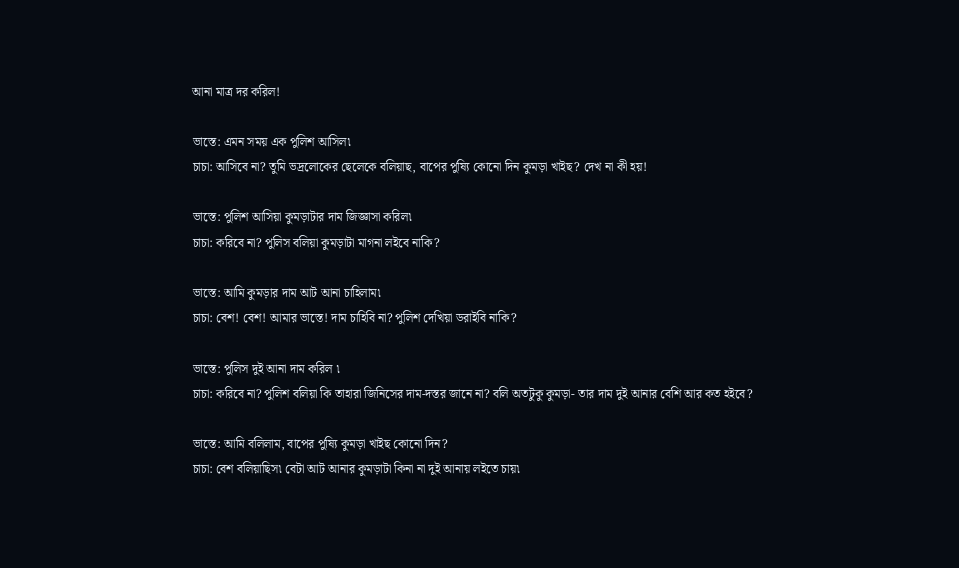আনা মাত্র দর করিল!

ভাস্তে: এমন সময় এক পুলিশ আসিল৷
চাচা: আসিবে না? তুমি ভদ্রলোকের ছেলেকে বলিয়াছ, বাপের পুষ্যি কোনো দিন কুমড়া খাইছ? দেখ না কী হয়!

ভাস্তে: পুলিশ আসিয়া কুমড়াটার দাম জিজ্ঞাসা করিল৷
চাচা: করিবে না? পুলিস বলিয়া কুমড়াটা মাগনা লইবে নাকি?

ভাস্তে: আমি কুমড়ার দাম আট আনা চাহিলাম৷
চাচা: বেশ! বেশ! আমার ভাস্তে! দাম চাহিবি না? পুলিশ দেখিয়া ডরাইবি নাকি?

ভাস্তে: পুলিস দুই আনা দাম করিল ৷
চাচা: করিবে না? পুলিশ বলিয়া কি তাহারা জিনিসের দাম-দস্তর জানে না? বলি অতটুকু কুমড়া- তার দাম দুই আনার বেশি আর কত হইবে?

ভাস্তে: আমি বলিলাম, বাপের পুষ্যি কুমড়া খাইছ কোনো দিন?
চাচা: বেশ বলিয়াছিস৷ বেটা আট আনার কুমড়াটা কিনা না দুই আনায় লইতে চায়৷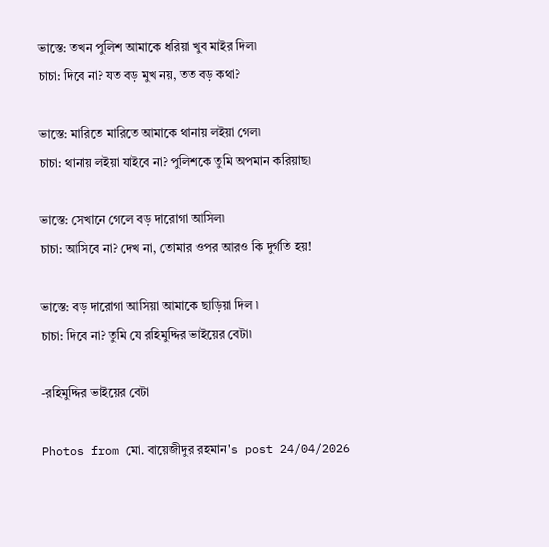ভাস্তে: তখন পুলিশ আমাকে ধরিয়া খুব মাইর দিল৷
চাচা: দিবে না? যত বড় মুখ নয়, তত বড় কথা?

ভাস্তে: মারিতে মারিতে আমাকে থানায় লইয়া গেল৷
চাচা: থানায় লইয়া যাইবে না? পুলিশকে তুমি অপমান করিয়াছ৷

ভাস্তে: সেখানে গেলে বড় দারোগা আসিল৷
চাচা: আসিবে না? দেখ না, তোমার ওপর আরও কি দুর্গতি হয়!

ভাস্তে: বড় দারোগা আসিয়া আমাকে ছাড়িয়া দিল ৷
চাচা: দিবে না? তুমি যে রহিমুদ্দির ভাইয়ের বেটা৷

-রহিমুদ্দির ভাইয়ের বেটা

Photos from মো. বায়েজীদুর রহমান's post 24/04/2026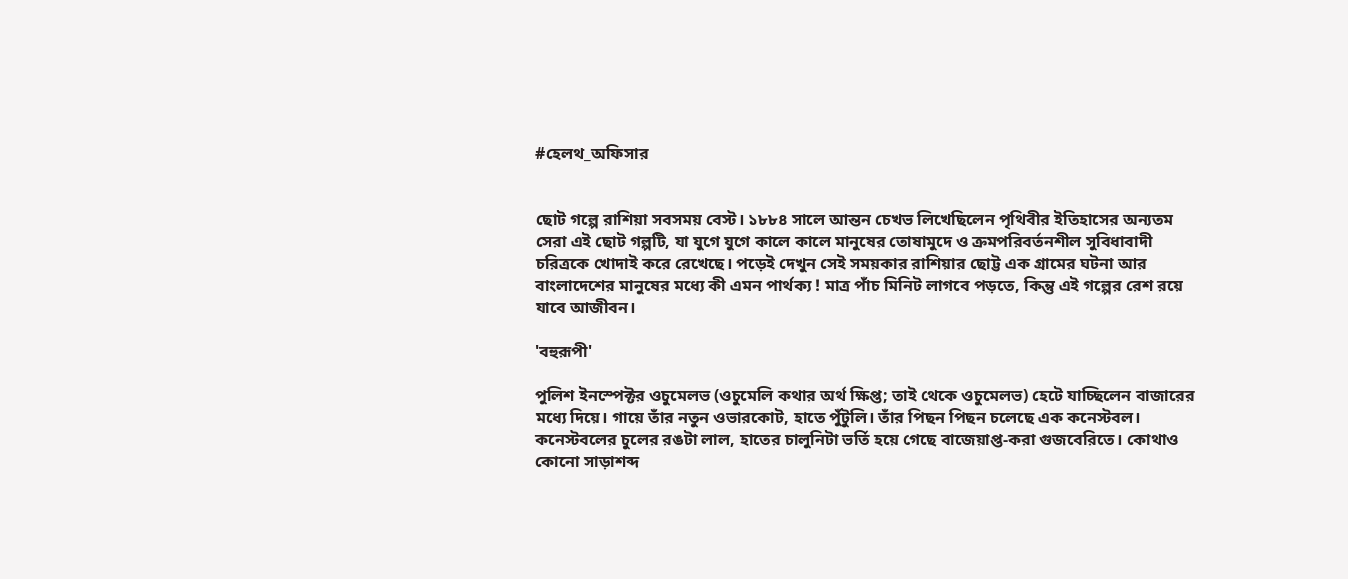#হেলথ_অফিসার


ছোট গল্পে রাশিয়া সবসময় বেস্ট। ১৮৮৪ সালে আন্তন চেখভ লিখেছিলেন পৃথিবীর ইতিহাসের অন্যতম সেরা এই ছোট গল্পটি, যা যুগে যুগে কালে কালে মানুষের তোষামুদে ও ক্রমপরিবর্তনশীল সুবিধাবাদী চরিত্রকে খোদাই করে রেখেছে। পড়েই দেখুন সেই সময়কার রাশিয়ার ছোট্ট এক গ্রামের ঘটনা আর বাংলাদেশের মানুষের মধ্যে কী এমন পার্থক্য ! মাত্র পাঁচ মিনিট লাগবে পড়তে, কিন্তু এই গল্পের রেশ রয়ে যাবে আজীবন।

'বহুরূপী'

পুলিশ ইনস্পেক্টর ওচুমেলভ (ওচুমেলি কথার অর্থ ক্ষিপ্ত; তাই থেকে ওচুমেলভ) হেটে যাচ্ছিলেন বাজারের মধ্যে দিয়ে। গায়ে তাঁর নতুন ওভারকোট, হাতে পুঁটুলি। তাঁর পিছন পিছন চলেছে এক কনেস্টবল। কনেস্টবলের চুলের রঙটা লাল, হাতের চালুনিটা ভর্তি হয়ে গেছে বাজেয়াপ্ত-করা গুজবেরিতে। কোথাও কোনো সাড়াশব্দ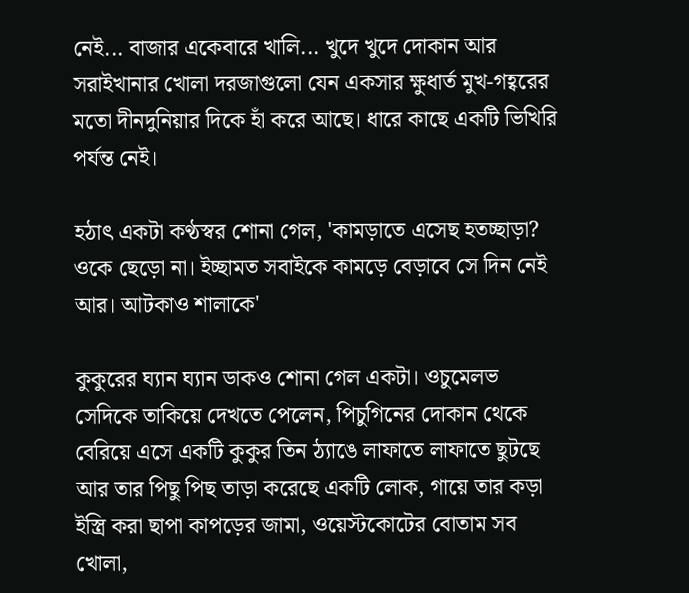নেই... বাজার একেবারে খালি... খুদে খুদে দোকান আর সরাইখানার খোলা দরজাগুলো যেন একসার ক্ষুধার্ত মুখ-গহ্বরের মতো দীনদুনিয়ার দিকে হাঁ করে আছে। ধারে কাছে একটি ভিখিরি পর্যন্ত নেই।

হঠাৎ একটা কণ্ঠস্বর শোনা গেল, 'কামড়াতে এসেছ হতচ্ছাড়া? ওকে ছেড়ো না। ইচ্ছামত সবাইকে কামড়ে বেড়াবে সে দিন নেই আর। আটকাও শালাকে'

কুকুরের ঘ্যান ঘ্যান ডাকও শোনা গেল একটা। ওচুমেলভ সেদিকে তাকিয়ে দেখতে পেলেন, পিচুগিনের দোকান থেকে বেরিয়ে এসে একটি কুকুর তিন ঠ্যাঙে লাফাতে লাফাতে ছুটছে আর তার পিছু পিছ তাড়া করেছে একটি লোক, গায়ে তার কড়া ইস্ত্রি করা ছাপা কাপড়ের জামা, ওয়েস্টকোটের বোতাম সব খোলা,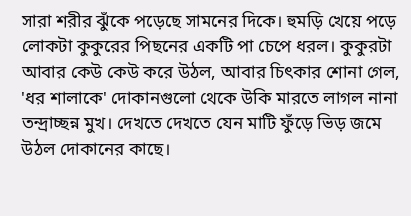সারা শরীর ঝুঁকে পড়েছে সামনের দিকে। হুমড়ি খেয়ে পড়ে লোকটা কুকুরের পিছনের একটি পা চেপে ধরল। কুকুরটা আবার কেউ কেউ করে উঠল, আবার চিৎকার শোনা গেল, 'ধর শালাকে' দোকানগুলো থেকে উকি মারতে লাগল নানা তন্দ্রাচ্ছন্ন মুখ। দেখতে দেখতে যেন মাটি ফুঁড়ে ভিড় জমে উঠল দোকানের কাছে।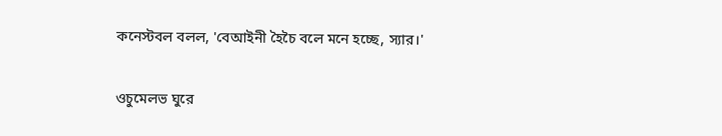কনেস্টবল বলল, 'বেআইনী হৈচৈ বলে মনে হচ্ছে, স্যার।'

ওচুমেলভ ঘুরে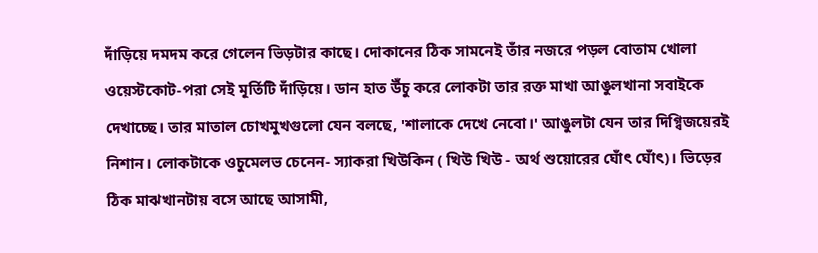দাঁড়িয়ে দমদম করে গেলেন ভিড়টার কাছে। দোকানের ঠিক সামনেই তাঁর নজরে পড়ল বোতাম খোলা ওয়েস্টকোট-পরা সেই মূর্তিটি দাঁড়িয়ে। ডান হাত উঁচু করে লোকটা তার রক্ত মাখা আঙুলখানা সবাইকে দেখাচ্ছে। তার মাতাল চোখমুখগুলো যেন বলছে, 'শালাকে দেখে নেবো।' আঙুলটা যেন তার দিগ্বিজয়েরই নিশান। লোকটাকে ওচুমেলভ চেনেন- স্যাকরা খিউকিন ( খিউ খিউ - অর্থ শুয়োরের ঘোঁৎ ঘোঁৎ)। ভিড়ের ঠিক মাঝখানটায় বসে আছে আসামী,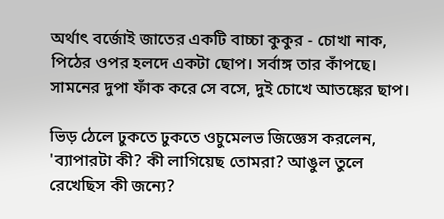অর্থাৎ বর্জোই জাতের একটি বাচ্চা কুকুর - চোখা নাক, পিঠের ওপর হলদে একটা ছোপ। সর্বাঙ্গ তার কাঁপছে। সামনের দুপা ফাঁক করে সে বসে, দুই চোখে আতঙ্কের ছাপ।

ভিড় ঠেলে ঢুকতে ঢুকতে ওচুমেলভ জিজ্ঞেস করলেন, 'ব্যাপারটা কী? কী লাগিয়েছ তোমরা? আঙুল তুলে রেখেছিস কী জন্যে?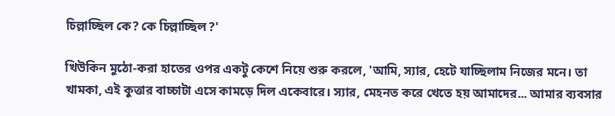চিল্লাচ্ছিল কে? কে চিল্লাচ্ছিল?'

খিউকিন মুঠো-করা হাতের ওপর একটু কেশে নিয়ে শুরু করলে, 'আমি, স্যার, হেটে যাচ্ছিলাম নিজের মনে। তা খামকা, এই কুত্তার বাচ্চাটা এসে কামড়ে দিল একেবারে। স্যার, মেহনত করে খেতে হয় আমাদের... আমার ব্যবসার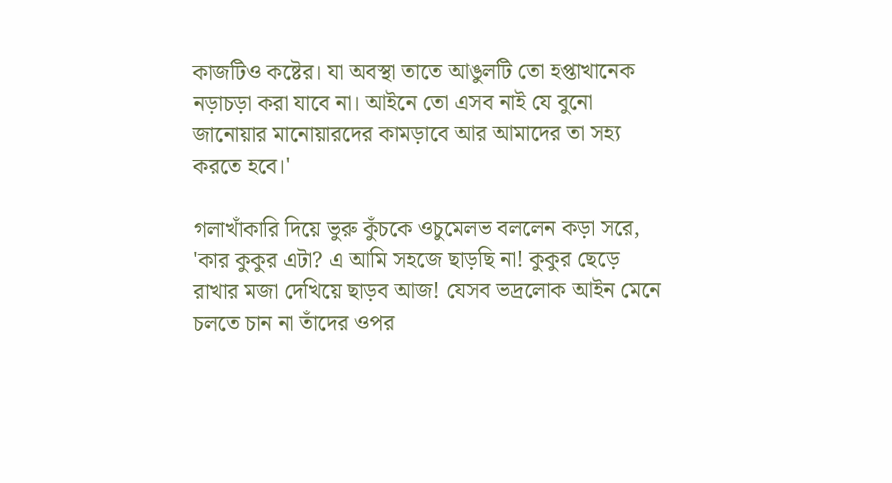কাজটিও কষ্টের। যা অবস্থা তাতে আঙুলটি তো হপ্তাখানেক নড়াচড়া করা যাবে না। আইনে তো এসব নাই যে বুনো জানোয়ার মানোয়ারদের কামড়াবে আর আমাদের তা সহ্য করতে হবে।'

গলাখাঁকারি দিয়ে ভুরু কুঁচকে ওচুমেলভ বললেন কড়া সরে, 'কার কুকুর এটা? এ আমি সহজে ছাড়ছি না! কুকুর ছেড়ে রাখার মজা দেখিয়ে ছাড়ব আজ! যেসব ভদ্রলোক আইন মেনে চলতে চান না তাঁদের ওপর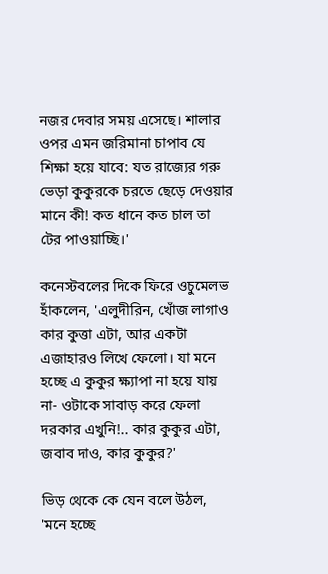নজর দেবার সময় এসেছে। শালার ওপর এমন জরিমানা চাপাব যে শিক্ষা হয়ে যাবে: যত রাজ্যের গরু ভেড়া কুকুরকে চরতে ছেড়ে দেওয়ার মানে কী! কত ধানে কত চাল তা টের পাওয়াচ্ছি।'

কনেস্টবলের দিকে ফিরে ওচুমেলভ হাঁকলেন, 'এলুদীরিন, খোঁজ লাগাও কার কুত্তা এটা, আর একটা এজাহারও লিখে ফেলো। যা মনে হচ্ছে এ কুকুর ক্ষ্যাপা না হয়ে যায় না- ওটাকে সাবাড় করে ফেলা দরকার এখুনি!.. কার কুকুর এটা, জবাব দাও, কার কুকুর?'

ভিড় থেকে কে যেন বলে উঠল, 'মনে হচ্ছে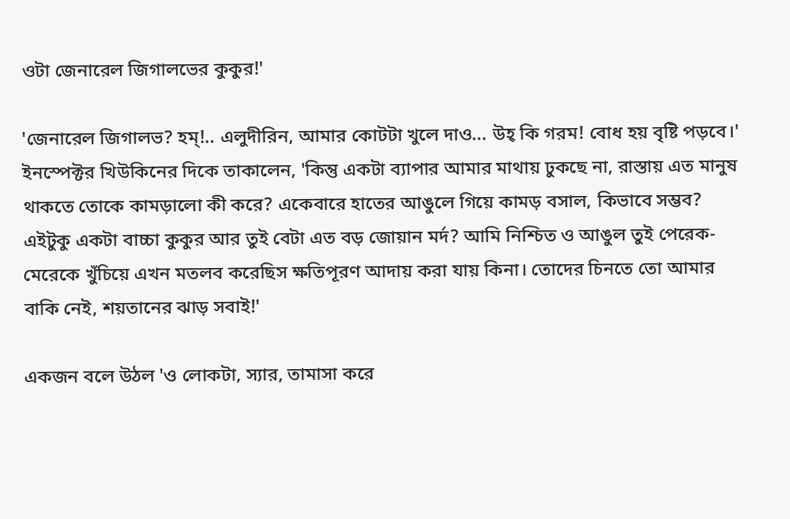ওটা জেনারেল জিগালভের কুকুর!'

'জেনারেল জিগালভ? হম্!.. এলুদীরিন, আমার কোটটা খুলে দাও... উহ্ কি গরম! বোধ হয় বৃষ্টি পড়বে।' ইনস্পেক্টর খিউকিনের দিকে তাকালেন, 'কিন্তু একটা ব্যাপার আমার মাথায় ঢুকছে না, রাস্তায় এত মানুষ থাকতে তোকে কামড়ালো কী করে? একেবারে হাতের আঙুলে গিয়ে কামড় বসাল, কিভাবে সম্ভব? এইটুকু একটা বাচ্চা কুকুর আর তুই বেটা এত বড় জোয়ান মর্দ? আমি নিশ্চিত ও আঙুল তুই পেরেক-মেরেকে খুঁচিয়ে এখন মতলব করেছিস ক্ষতিপূরণ আদায় করা যায় কিনা। তোদের চিনতে তো আমার বাকি নেই, শয়তানের ঝাড় সবাই!'

একজন বলে উঠল 'ও লোকটা, স্যার, তামাসা করে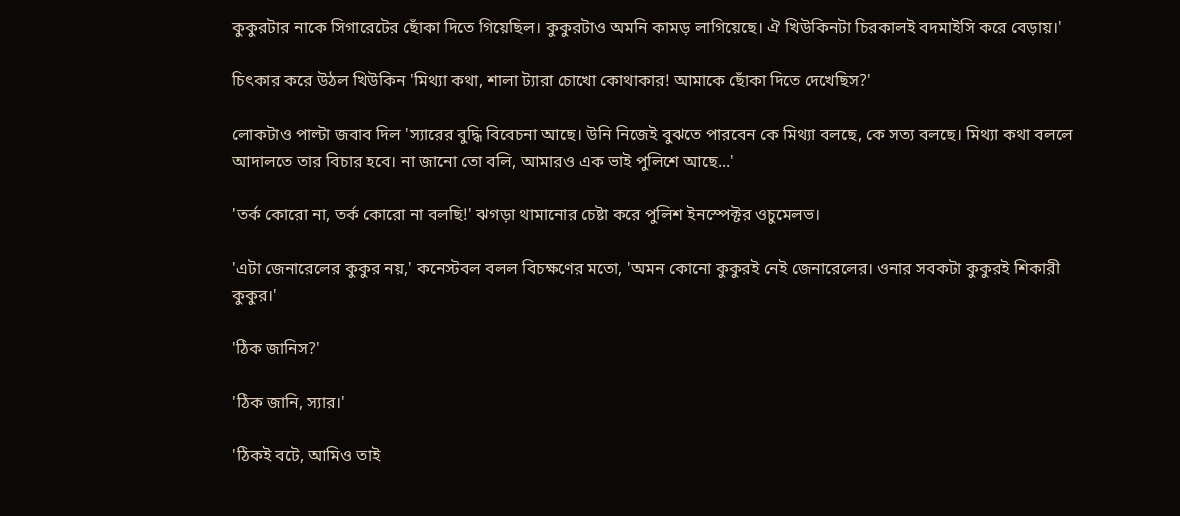কুকুরটার নাকে সিগারেটের ছোঁকা দিতে গিয়েছিল। কুকুরটাও অমনি কামড় লাগিয়েছে। ঐ খিউকিনটা চিরকালই বদমাইসি করে বেড়ায়।'

চিৎকার করে উঠল খিউকিন 'মিথ্যা কথা, শালা ট্যারা চোখো কোথাকার! আমাকে ছোঁকা দিতে দেখেছিস?'

লোকটাও পাল্টা জবাব দিল 'স্যারের বুদ্ধি বিবেচনা আছে। উনি নিজেই বুঝতে পারবেন কে মিথ্যা বলছে, কে সত্য বলছে। মিথ্যা কথা বললে আদালতে তার বিচার হবে। না জানো তো বলি, আমারও এক ভাই পুলিশে আছে...'

'তর্ক কোরো না, তর্ক কোরো না বলছি!' ঝগড়া থামানোর চেষ্টা করে পুলিশ ইনস্পেক্টর ওচুমেলভ।

'এটা জেনারেলের কুকুর নয়,' কনেস্টবল বলল বিচক্ষণের মতো, 'অমন কোনো কুকুরই নেই জেনারেলের। ওনার সবকটা কুকুরই শিকারী কুকুর।'

'ঠিক জানিস?'

'ঠিক জানি, স্যার।'

'ঠিকই বটে, আমিও তাই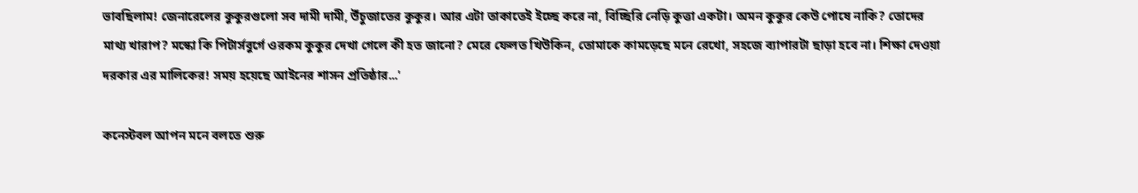ভাবছিলাম! জেনারেলের কুকুরগুলো সব দামী দামী, উঁচুজাতের কুকুর। আর এটা তাকাতেই ইচ্ছে করে না, বিচ্ছিরি নেড়ি কুত্তা একটা। অমন কুকুর কেউ পোষে নাকি? তোদের মাথ্য খারাপ? মস্কো কি পিটার্সবুর্গে ওরকম কুকুর দেখা গেলে কী হত জানো? মেরে ফেলত খিউকিন, তোমাকে কামড়েছে মনে রেখো, সহজে ব্যাপারটা ছাড়া হবে না। শিক্ষা দেওয়া দরকার এর মালিকের! সময় হয়েছে আইনের শাসন প্রতিষ্ঠার...'

কনেস্টবল আপন মনে বলতে শুরু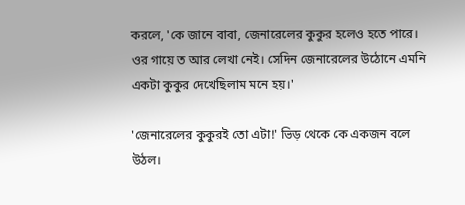করলে, 'কে জানে বাবা, জেনারেলের কুকুর হলেও হতে পারে। ওর গায়ে ত আর লেখা নেই। সেদিন জেনারেলের উঠোনে এমনি একটা কুকুর দেখেছিলাম মনে হয়।'

'জেনারেলের কুকুরই তো এটা!' ভিড় থেকে কে একজন বলে উঠল।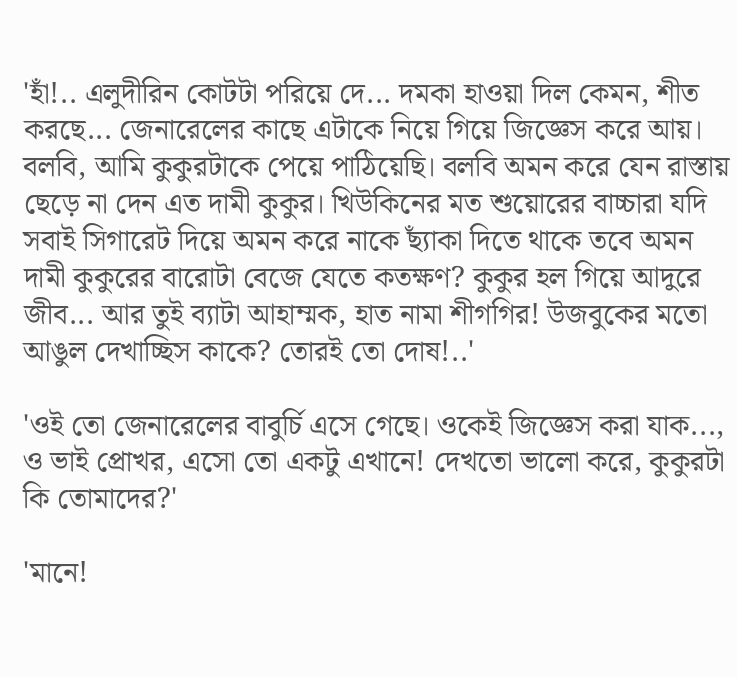'হাঁ!.. এলুদীরিন কোটটা পরিয়ে দে... দমকা হাওয়া দিল কেমন, শীত করছে... জেনারেলের কাছে এটাকে নিয়ে গিয়ে জিজ্ঞেস করে আয়। বলবি, আমি কুকুরটাকে পেয়ে পাঠিয়েছি। বলবি অমন করে যেন রাস্তায় ছেড়ে না দেন এত দামী কুকুর। খিউকিনের মত শুয়োরের বাচ্চারা যদি সবাই সিগারেট দিয়ে অমন করে নাকে ছ্যাঁকা দিতে থাকে তবে অমন দামী কুকুরের বারোটা বেজে যেতে কতক্ষণ? কুকুর হল গিয়ে আদুরে জীব... আর তুই ব্যাটা আহাম্মক, হাত নামা শীগগির! উজবুকের মতো আঙুল দেখাচ্ছিস কাকে? তোরই তো দোষ!..'

'ওই তো জেনারেলের বাবুর্চি এসে গেছে। ওকেই জিজ্ঞেস করা যাক..., ও ভাই প্রোখর, এসো তো একটু এখানে! দেখতো ভালো করে, কুকুরটা কি তোমাদের?'

'মানে!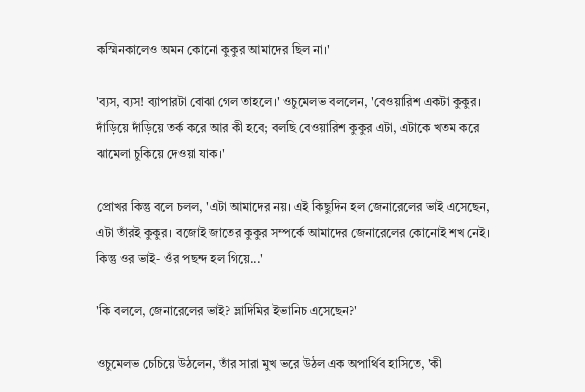কস্মিনকালেও অমন কোনো কুকুর আমাদের ছিল না।'

'ব্যস, ব্যস! ব্যাপারটা বোঝা গেল তাহলে।' ওচুমেলভ বললেন, 'বেওয়ারিশ একটা কুকুর। দাঁড়িয়ে দাঁড়িয়ে তর্ক করে আর কী হবে; বলছি বেওয়ারিশ কুকুর এটা, এটাকে খতম করে ঝামেলা চুকিয়ে দেওয়া যাক।'

প্রোখর কিন্তু বলে চলল, 'এটা আমাদের নয়। এই কিছুদিন হল জেনারেলের ভাই এসেছেন, এটা তাঁরই কুকুর। বজোই জাতের কুকুর সম্পর্কে আমাদের জেনারেলের কোনোই শখ নেই। কিন্তু ওর ভাই- ওঁর পছন্দ হল গিয়ে...'

'কি বললে, জেনারেলের ভাই? ভ্লাদিমির ইভানিচ এসেছেন?'

ওচুমেলভ চেচিয়ে উঠলেন, তাঁর সারা মুখ ভরে উঠল এক অপার্থিব হাসিতে, 'কী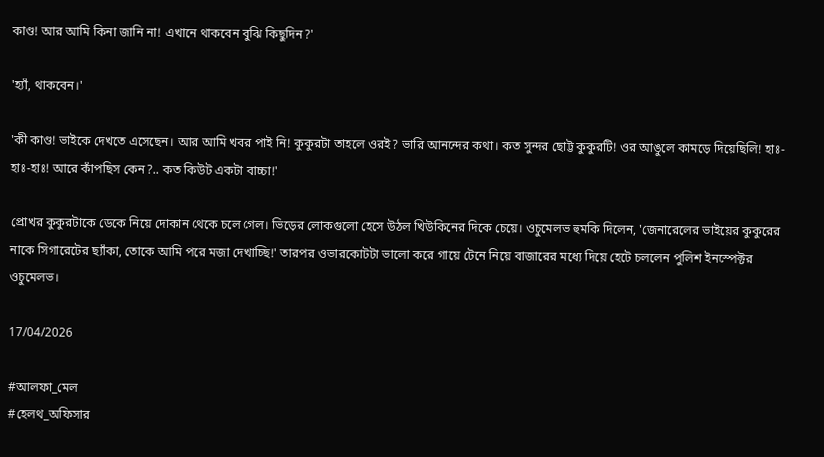কাণ্ড! আর আমি কিনা জানি না! এখানে থাকবেন বুঝি কিছুদিন?'

'হ্যাঁ, থাকবেন।'

'কী কাণ্ড! ভাইকে দেখতে এসেছেন। আর আমি খবর পাই নি! কুকুরটা তাহলে ওরই? ভারি আনন্দের কথা। কত সুন্দর ছোট্ট কুকুরটি! ওর আঙুলে কামড়ে দিয়েছিলি! হাঃ-হাঃ-হাঃ! আরে কাঁপছিস কেন?.. কত কিউট একটা বাচ্চা!'

প্রোখর কুকুরটাকে ডেকে নিয়ে দোকান থেকে চলে গেল। ভিড়ের লোকগুলো হেসে উঠল খিউকিনের দিকে চেয়ে। ওচুমেলভ হুমকি দিলেন, 'জেনারেলের ভাইয়ের কুকুরের নাকে সিগারেটের ছ্যাঁকা, তোকে আমি পরে মজা দেখাচ্ছি!' তারপর ওভারকোটটা ভালো করে গায়ে টেনে নিয়ে বাজারের মধ্যে দিয়ে হেটে চললেন পুলিশ ইনস্পেক্টর ওচুমেলভ।

17/04/2026

#আলফা_মেল
#হেলথ_অফিসার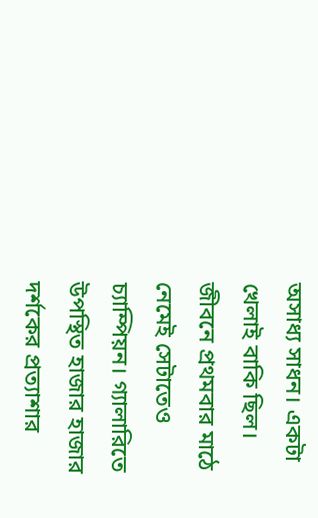অসাধ্য সাধন। একটা খেলাই বাকি ছিল। জীবনে প্রথমবার মাঠে নেমেই সেটাতেও চ্যাম্পিয়ন। গ্যালারিতে উপস্থিত হাজার হাজার দর্শকের প্রত্যাশার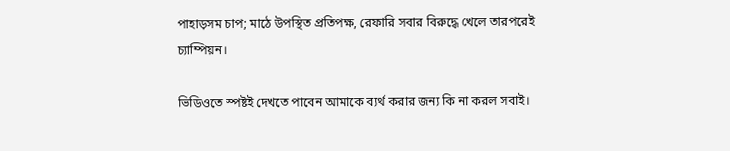পাহাড়সম চাপ; মাঠে উপস্থিত প্রতিপক্ষ, রেফারি সবার বিরুদ্ধে খেলে তারপরেই চ্যাম্পিয়ন।

ভিডিওতে স্পষ্টই দেখতে পাবেন আমাকে ব্যর্থ করার জন্য কি না করল সবাই।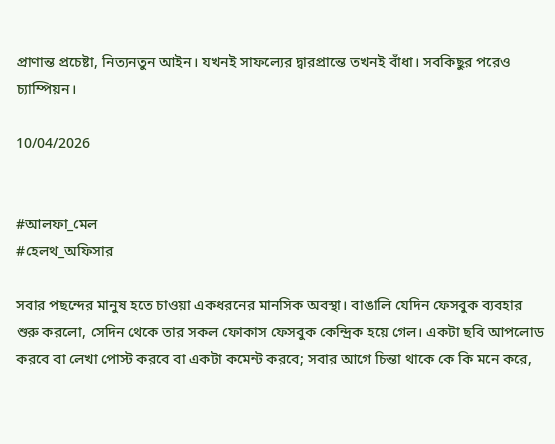প্রাণান্ত প্রচেষ্টা, নিত্যনতুন আইন। যখনই সাফল্যের দ্বারপ্রান্তে তখনই বাঁধা। সবকিছুর পরেও চ্যাম্পিয়ন।

10/04/2026


#আলফা_মেল
#হেলথ_অফিসার

সবার পছন্দের মানুষ হতে চাওয়া একধরনের মানসিক অবস্থা। বাঙালি যেদিন ফেসবুক ব্যবহার শুরু করলো, সেদিন থেকে তার সকল ফোকাস ফেসবুক কেন্দ্রিক হয়ে গেল। একটা ছবি আপলোড করবে বা লেখা পোস্ট করবে বা একটা কমেন্ট করবে; সবার আগে চিন্তা থাকে কে কি মনে করে,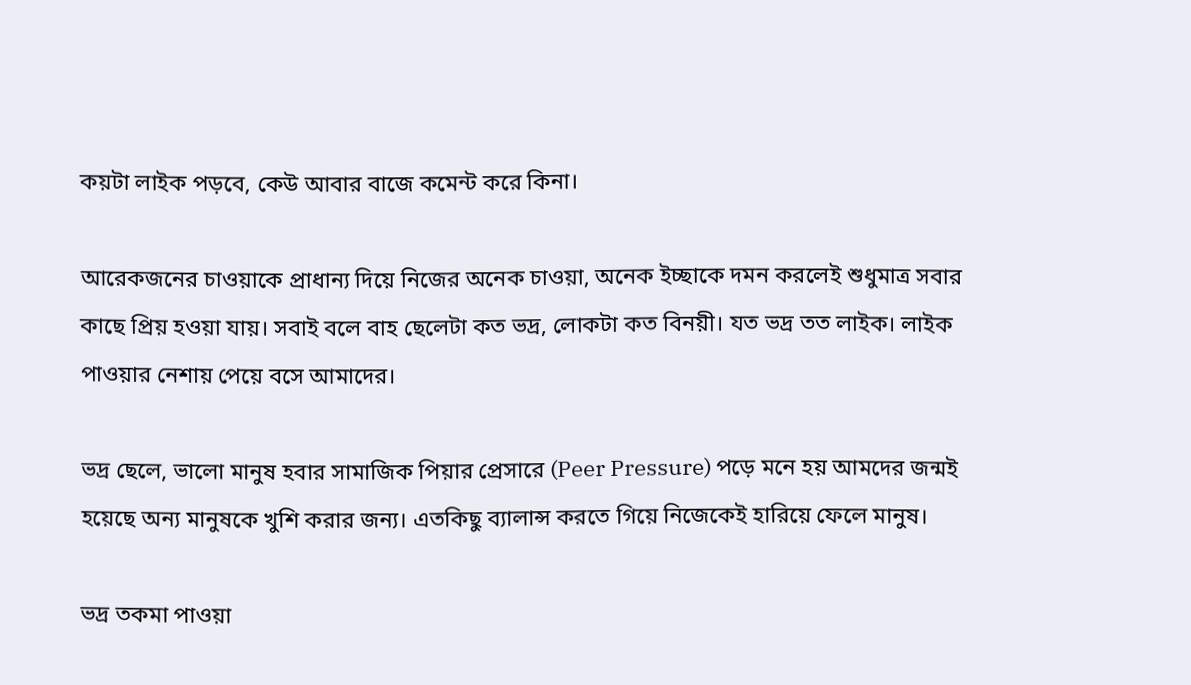কয়টা লাইক পড়বে, কেউ আবার বাজে কমেন্ট করে কিনা।

আরেকজনের চাওয়াকে প্রাধান্য দিয়ে নিজের অনেক চাওয়া, অনেক ইচ্ছাকে দমন করলেই শুধুমাত্র সবার কাছে প্রিয় হওয়া যায়। সবাই বলে বাহ ছেলেটা কত ভদ্র, লোকটা কত বিনয়ী। যত ভদ্র তত লাইক। লাইক পাওয়ার নেশায় পেয়ে বসে আমাদের।

ভদ্র ছেলে, ভালো মানুষ হবার সামাজিক পিয়ার প্রেসারে (Peer Pressure) পড়ে মনে হয় আমদের জন্মই হয়েছে অন্য মানুষকে খুশি করার জন্য। এতকিছু ব্যালান্স করতে গিয়ে নিজেকেই হারিয়ে ফেলে মানুষ।

ভদ্র তকমা পাওয়া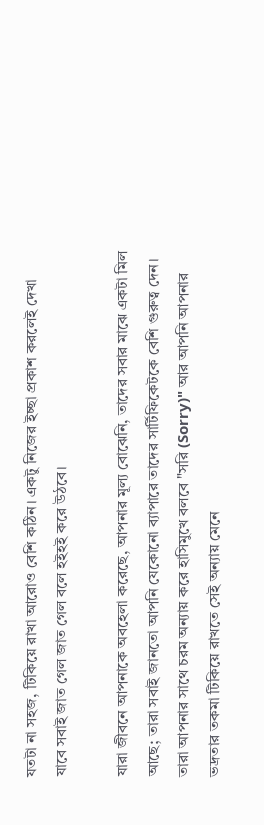যতটা না সহজ, টিকিয়ে রাখা আরোও বেশি কঠিন। একটু নিজের ইচ্ছা প্রকাশ করলেই দেখা যাবে সবাই জাত গেল জাত গেল বলে হইহই করে উঠবে।

যারা জীবনে আপনাকে অবহেলা করেছে, আপনার মূল্য বোঝেনি, তাদের সবার মাঝে একটা মিল আছে; তারা সবাই জানতো আপনি যেকোনো ব্যাপারে তাদের সার্টিফিকেটকে বেশি গুরুত্ব দেন। তারা আপনার সাথে চরম অন্যায় করে হাসিমুখে বলবে "সরি (Sorry)" আর আপনি আপনার ভদ্রতার তকমা টিকিয়ে রাখতে সেই অন্যায় মেনে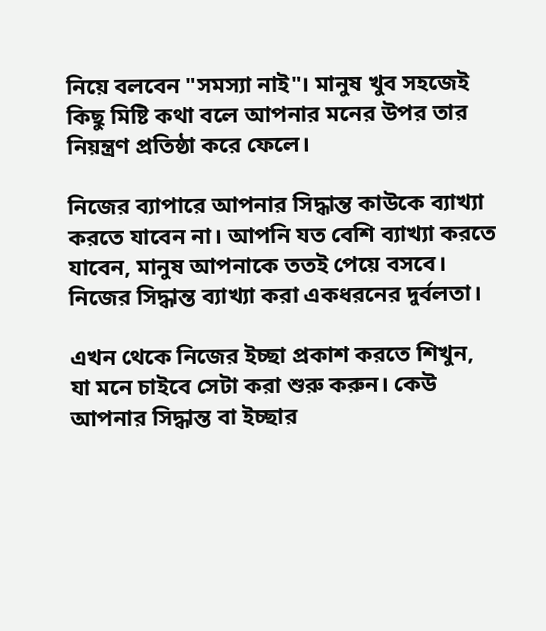নিয়ে বলবেন "সমস্যা নাই"। মানুষ খুব সহজেই কিছু মিষ্টি কথা বলে আপনার মনের উপর তার নিয়ন্ত্রণ প্রতিষ্ঠা করে ফেলে।

নিজের ব্যাপারে আপনার সিদ্ধান্ত কাউকে ব্যাখ্যা করতে যাবেন না। আপনি যত বেশি ব্যাখ্যা করতে যাবেন, মানুষ আপনাকে ততই পেয়ে বসবে। নিজের সিদ্ধান্ত ব্যাখ্যা করা একধরনের দুর্বলতা।

এখন থেকে নিজের ইচ্ছা প্রকাশ করতে শিখুন, যা মনে চাইবে সেটা করা শুরু করুন। কেউ আপনার সিদ্ধান্ত বা ইচ্ছার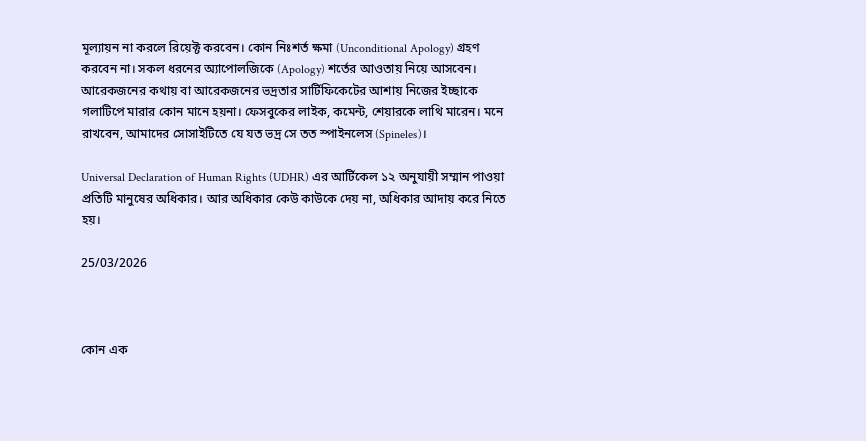মূল্যায়ন না করলে রিয়েক্ট করবেন। কোন নিঃশর্ত ক্ষমা (Unconditional Apology) গ্রহণ করবেন না। সকল ধরনের অ্যাপোলজিকে (Apology) শর্তের আওতায় নিয়ে আসবেন। আরেকজনের কথায় বা আরেকজনের ভদ্রতার সার্টিফিকেটের আশায় নিজের ইচ্ছাকে গলাটিপে মারার কোন মানে হয়না। ফেসবুকের লাইক, কমেন্ট, শেয়ারকে লাথি মারেন। মনে রাখবেন, আমাদের সোসাইটিতে যে যত ভদ্র সে তত স্পাইনলেস (Spineles)।

Universal Declaration of Human Rights (UDHR) এর আর্টিকেল ১২ অনুযায়ী সম্মান পাওয়া প্রতিটি মানুষের অধিকার। আর অধিকার কেউ কাউকে দেয় না, অধিকার আদায় করে নিতে হয়।

25/03/2026



কোন এক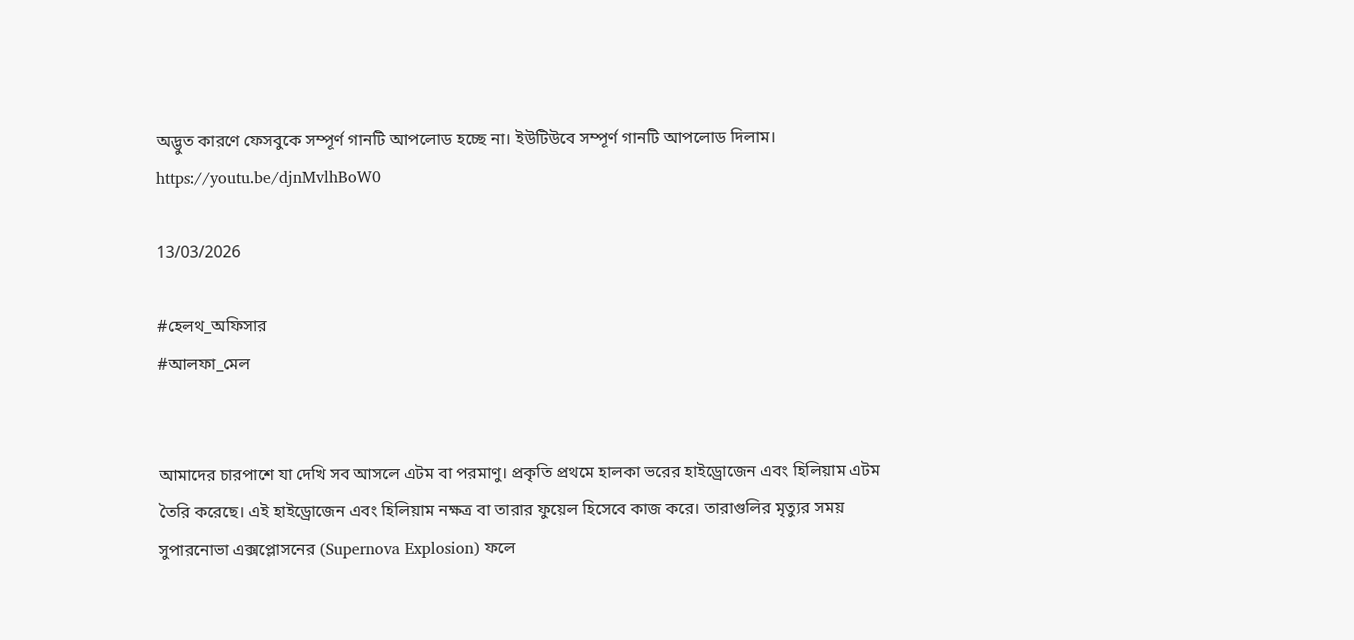অদ্ভুত কারণে ফেসবুকে সম্পূর্ণ গানটি আপলোড হচ্ছে না। ইউটিউবে সম্পূর্ণ গানটি আপলোড দিলাম।
https://youtu.be/djnMvlhBoW0

13/03/2026

#হেলথ_অফিসার
#আলফা_মেল


আমাদের চারপাশে যা দেখি সব আসলে এটম বা পরমাণু। প্রকৃতি প্রথমে হালকা ভরের হাইড্রোজেন এবং হিলিয়াম এটম তৈরি করেছে। এই হাইড্রোজেন এবং হিলিয়াম নক্ষত্র বা তারার ফুয়েল হিসেবে কাজ করে। তারাগুলির মৃত্যুর সময় সুপারনোভা এক্সপ্লোসনের (Supernova Explosion) ফলে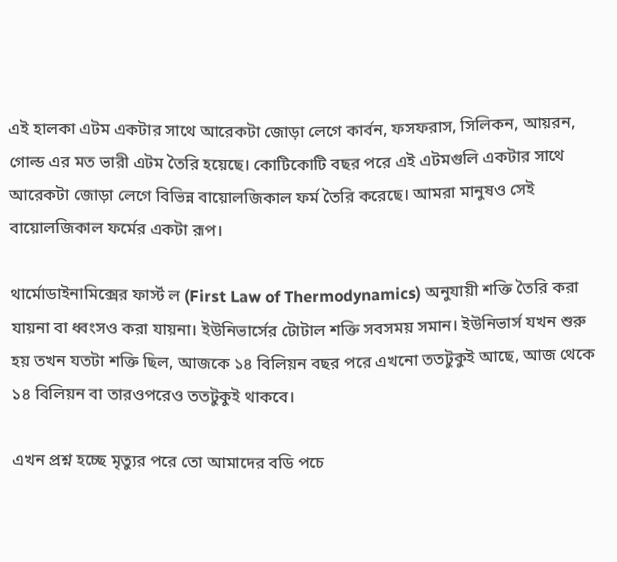এই হালকা এটম একটার সাথে আরেকটা জোড়া লেগে কার্বন, ফসফরাস, সিলিকন, আয়রন, গোল্ড এর মত ভারী এটম তৈরি হয়েছে। কোটিকোটি বছর পরে এই এটমগুলি একটার সাথে আরেকটা জোড়া লেগে বিভিন্ন বায়োলজিকাল ফর্ম তৈরি করেছে। আমরা মানুষও সেই বায়োলজিকাল ফর্মের একটা রূপ।

থার্মোডাইনামিক্সের ফার্স্ট ল (First Law of Thermodynamics) অনুযায়ী শক্তি তৈরি করা যায়না বা ধ্বংসও করা যায়না। ইউনিভার্সের টোটাল শক্তি সবসময় সমান। ইউনিভার্স যখন শুরু হয় তখন যতটা শক্তি ছিল, আজকে ১৪ বিলিয়ন বছর পরে এখনো ততটুকুই আছে, আজ থেকে ১৪ বিলিয়ন বা তারওপরেও ততটুকুই থাকবে।

এখন প্রশ্ন হচ্ছে মৃত্যুর পরে তো আমাদের বডি পচে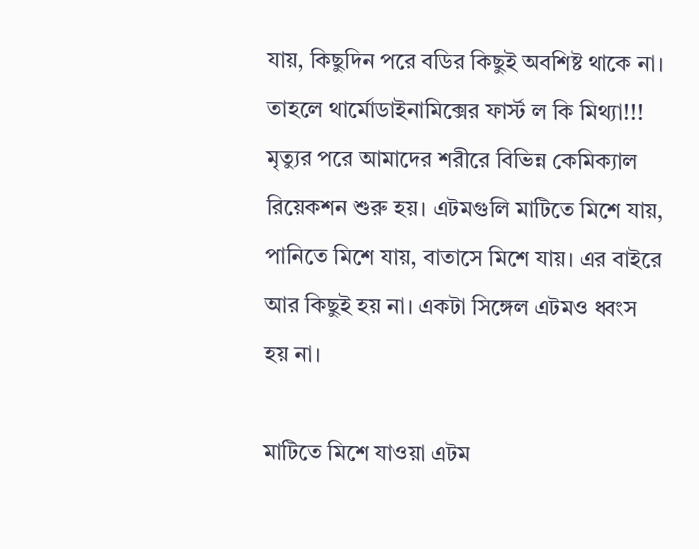যায়, কিছুদিন পরে বডির কিছুই অবশিষ্ট থাকে না। তাহলে থার্মোডাইনামিক্সের ফার্স্ট ল কি মিথ্যা!!! মৃত্যুর পরে আমাদের শরীরে বিভিন্ন কেমিক্যাল রিয়েকশন শুরু হয়। এটমগুলি মাটিতে মিশে যায়, পানিতে মিশে যায়, বাতাসে মিশে যায়। এর বাইরে আর কিছুই হয় না। একটা সিঙ্গেল এটমও ধ্বংস হয় না।

মাটিতে মিশে যাওয়া এটম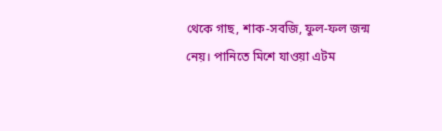থেকে গাছ, শাক-সবজি, ফুল-ফল জন্ম নেয়। পানিতে মিশে যাওয়া এটম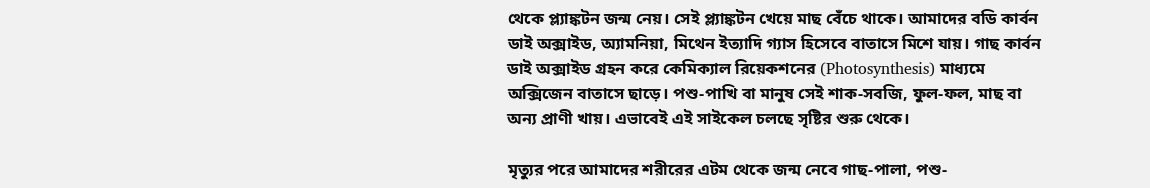থেকে প্ল্যাঙ্কটন জন্ম নেয়। সেই প্ল্যাঙ্কটন খেয়ে মাছ বেঁচে থাকে। আমাদের বডি কার্বন ডাই অক্সাইড, অ্যামনিয়া, মিথেন ইত্যাদি গ্যাস হিসেবে বাতাসে মিশে যায়। গাছ কার্বন ডাই অক্সাইড গ্রহন করে কেমিক্যাল রিয়েকশনের (Photosynthesis) মাধ্যমে অক্সিজেন বাতাসে ছাড়ে। পশু-পাখি বা মানুষ সেই শাক-সবজি, ফুল-ফল, মাছ বা অন্য প্রাণী খায়। এভাবেই এই সাইকেল চলছে সৃষ্টির শুরু থেকে।

মৃত্যুর পরে আমাদের শরীরের এটম থেকে জন্ম নেবে গাছ-পালা, পশু-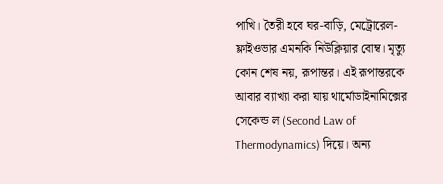পাখি। তৈরী হবে ঘর-বাড়ি, মেট্রোরেল-ফ্লাইওভার এমনকি নিউক্লিয়ার বোম্ব। মৃত্যু কোন শেষ নয়, রূপান্তর। এই রূপান্তরকে আবার ব্যাখ্যা করা যায় থার্মোডাইনামিক্সের সেকেন্ড ল (Second Law of Thermodynamics) দিয়ে। অন্য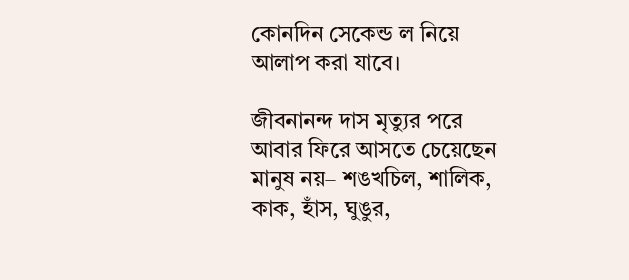কোনদিন সেকেন্ড ল নিয়ে আলাপ করা যাবে।

জীবনানন্দ দাস মৃত্যুর পরে আবার ফিরে আসতে চেয়েছেন মানুষ নয়– শঙখচিল, শালিক, কাক, হাঁস, ঘুঙুর,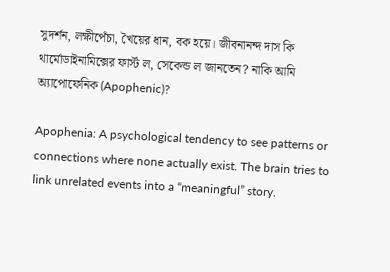সুদর্শন, লক্ষীপেঁচা, খৈয়ের ধান, বক হয়ে। জীবনানন্দ দাস কি থার্মোডাইনামিক্সের ফার্স্ট ল, সেকেন্ড ল জানতেন? নাকি আমি অ্যাপোফেনিক (Apophenic)?

Apophenia: A psychological tendency to see patterns or connections where none actually exist. The brain tries to link unrelated events into a “meaningful” story.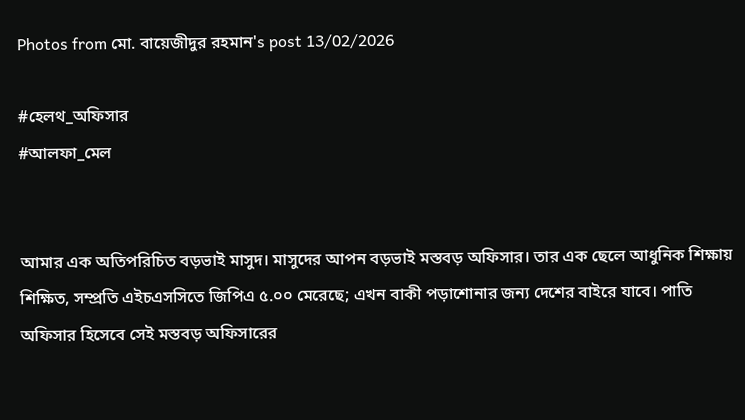Photos from মো. বায়েজীদুর রহমান's post 13/02/2026

#হেলথ_অফিসার
#আলফা_মেল


আমার এক অতিপরিচিত বড়ভাই মাসুদ। মাসুদের আপন বড়ভাই মস্তবড় অফিসার। তার এক ছেলে আধুনিক শিক্ষায় শিক্ষিত, সম্প্রতি এইচএসসিতে জিপিএ ৫.০০ মেরেছে; এখন বাকী পড়াশোনার জন্য দেশের বাইরে যাবে। পাতি অফিসার হিসেবে সেই মস্তবড় অফিসারের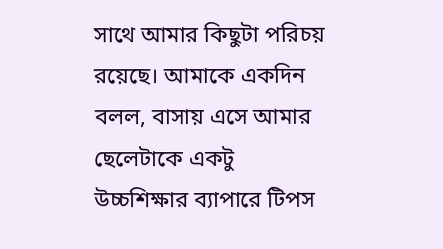সাথে আমার কিছুটা পরিচয় রয়েছে। আমাকে একদিন বলল, বাসায় এসে আমার ছেলেটাকে একটু উচ্চশিক্ষার ব্যাপারে টিপস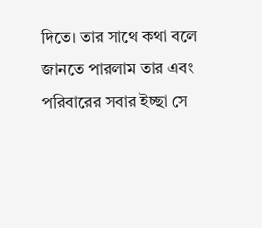দিতে। তার সাথে কথা বলে জানতে পারলাম তার এবং পরিবারের সবার ইচ্ছা সে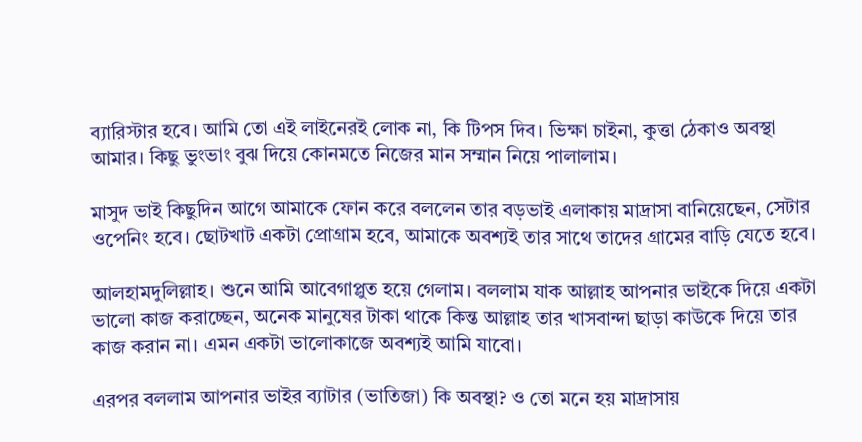ব্যারিস্টার হবে। আমি তো এই লাইনেরই লোক না, কি টিপস দিব। ভিক্ষা চাইনা, কুত্তা ঠেকাও অবস্থা আমার। কিছু ভুংভাং বুঝ দিয়ে কোনমতে নিজের মান সম্মান নিয়ে পালালাম।

মাসুদ ভাই কিছুদিন আগে আমাকে ফোন করে বললেন তার বড়ভাই এলাকায় মাদ্রাসা বানিয়েছেন, সেটার ওপেনিং হবে। ছোটখাট একটা প্রোগ্রাম হবে, আমাকে অবশ্যই তার সাথে তাদের গ্রামের বাড়ি যেতে হবে।

আলহামদুলিল্লাহ। শুনে আমি আবেগাপ্লুত হয়ে গেলাম। বললাম যাক আল্লাহ আপনার ভাইকে দিয়ে একটা ভালো কাজ করাচ্ছেন, অনেক মানুষের টাকা থাকে কিন্ত আল্লাহ তার খাসবান্দা ছাড়া কাউকে দিয়ে তার কাজ করান না। এমন একটা ভালোকাজে অবশ্যই আমি যাবো।

এরপর বললাম আপনার ভাইর ব্যাটার (ভাতিজা) কি অবস্থা? ও তো মনে হয় মাদ্রাসায়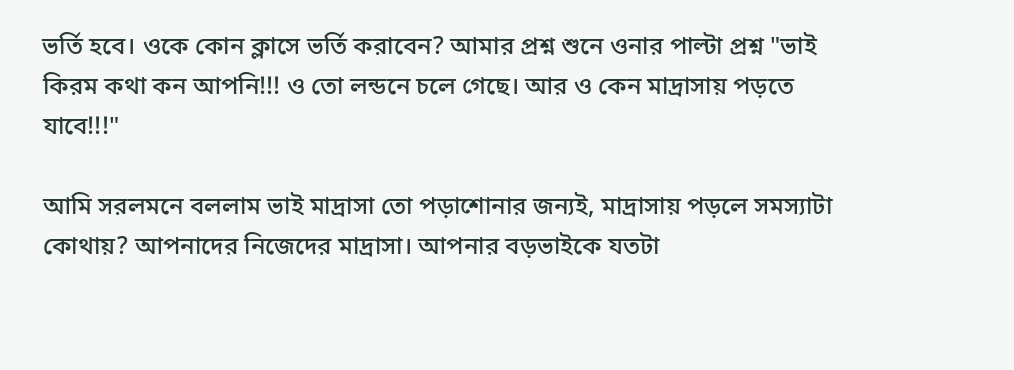ভর্তি হবে। ওকে কোন ক্লাসে ভর্তি করাবেন? আমার প্রশ্ন শুনে ওনার পাল্টা প্রশ্ন "ভাই কিরম কথা কন আপনি!!! ও তো লন্ডনে চলে গেছে। আর ও কেন মাদ্রাসায় পড়তে যাবে!!!"

আমি সরলমনে বললাম ভাই মাদ্রাসা তো পড়াশোনার জন্যই, মাদ্রাসায় পড়লে সমস্যাটা কোথায়? আপনাদের নিজেদের মাদ্রাসা। আপনার বড়ভাইকে যতটা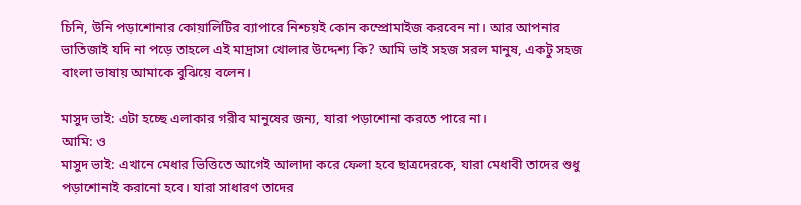চিনি, উনি পড়াশোনার কোয়ালিটির ব্যাপারে নিশ্চয়ই কোন কম্প্রোমাইজ করবেন না। আর আপনার ভাতিজাই যদি না পড়ে তাহলে এই মাদ্রাসা খোলার উদ্দেশ্য কি? আমি ভাই সহজ সরল মানুষ, একটু সহজ বাংলা ভাষায় আমাকে বুঝিয়ে বলেন।

মাসুদ ভাই: এটা হচ্ছে এলাকার গরীব মানুষের জন্য, যারা পড়াশোনা করতে পারে না।
আমি: ও
মাসুদ ভাই: এখানে মেধার ভিত্তিতে আগেই আলাদা করে ফেলা হবে ছাত্রদেরকে, যারা মেধাবী তাদের শুধু পড়াশোনাই করানো হবে। যারা সাধারণ তাদের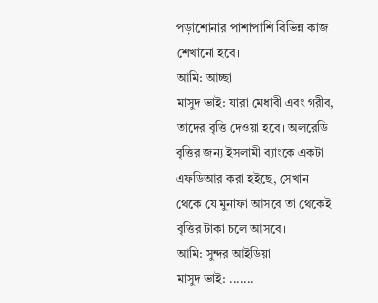পড়াশোনার পাশাপাশি বিভিন্ন কাজ শেখানো হবে।
আমি: আচ্ছা
মাসুদ ভাই: যারা মেধাবী এবং গরীব, তাদের বৃত্তি দেওয়া হবে। অলরেডি বৃত্তির জন্য ইসলামী ব্যাংকে একটা এফডিআর করা হইছে, সেখান থেকে যে মুনাফা আসবে তা থেকেই বৃত্তির টাকা চলে আসবে।
আমি: সুন্দর আইডিয়া
মাসুদ ভাই: .......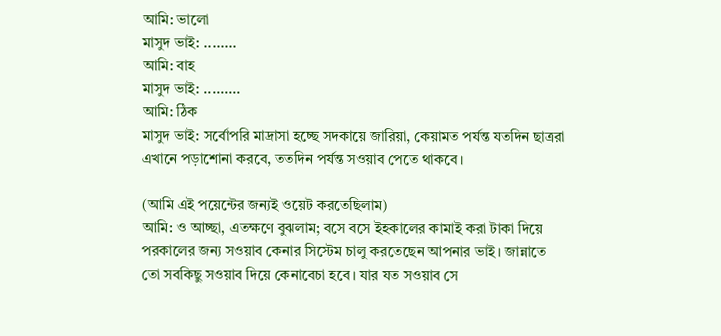আমি: ভালো
মাসুদ ভাই: ........
আমি: বাহ
মাসুদ ভাই: .........
আমি: ঠিক
মাসুদ ভাই: সর্বোপরি মাদ্রাসা হচ্ছে সদকায়ে জারিয়া, কেয়ামত পর্যন্ত যতদিন ছাত্ররা এখানে পড়াশোনা করবে, ততদিন পর্যন্ত সওয়াব পেতে থাকবে।

(আমি এই পয়েন্টের জন্যই ওয়েট করতেছিলাম)
আমি: ও আচ্ছা, এতক্ষণে বুঝলাম; বসে বসে ইহকালের কামাই করা টাকা দিয়ে পরকালের জন্য সওয়াব কেনার সিস্টেম চালু করতেছেন আপনার ভাই। জান্নাতে তো সবকিছু সওয়াব দিয়ে কেনাবেচা হবে। যার যত সওয়াব সে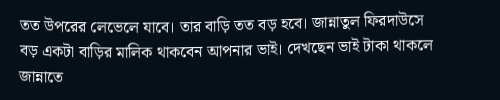তত উপরের লেভেলে যাবে। তার বাড়ি তত বড় হবে। জান্নাতুল ফিরদাউসে বড় একটা বাড়ির মালিক থাকবেন আপনার ভাই। দেখছেন ভাই টাকা থাকলে জান্নাতে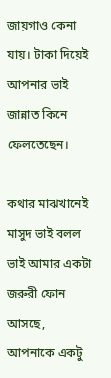জায়গাও কেনা যায়। টাকা দিয়েই আপনার ভাই জান্নাত কিনে ফেলতেছেন।

কথার মাঝখানেই মাসুদ ভাই বলল ভাই আমার একটা জরুরী ফোন আসছে, আপনাকে একটু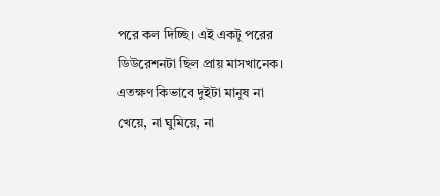পরে কল দিচ্ছি। এই একটু পরের ডিউরেশনটা ছিল প্রায় মাসখানেক। এতক্ষণ কিভাবে দুইটা মানুষ না খেয়ে, না ঘুমিয়ে, না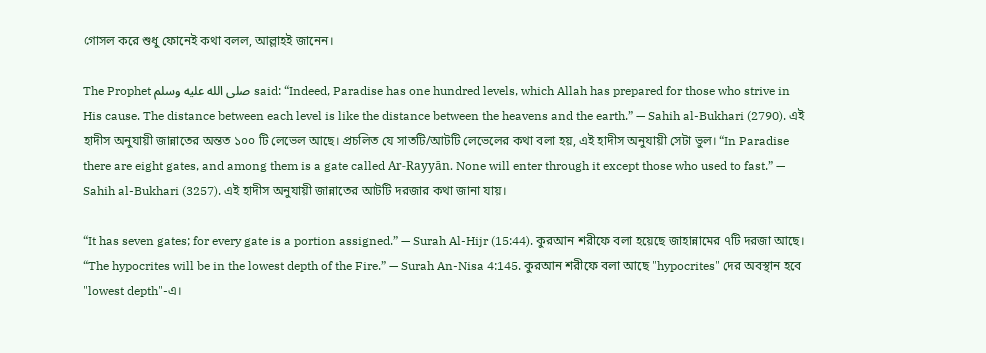গোসল করে শুধু ফোনেই কথা বলল, আল্লাহই জানেন।

The Prophet صلى الله عليه وسلم said: “Indeed, Paradise has one hundred levels, which Allah has prepared for those who strive in His cause. The distance between each level is like the distance between the heavens and the earth.” — Sahih al-Bukhari (2790). এই হাদীস অনুযায়ী জান্নাতের অন্তত ১০০ টি লেভেল আছে। প্রচলিত যে সাতটি/আটটি লেভেলের কথা বলা হয়, এই হাদীস অনুযায়ী সেটা ভুল। “In Paradise there are eight gates, and among them is a gate called Ar-Rayyān. None will enter through it except those who used to fast.” — Sahih al-Bukhari (3257). এই হাদীস অনুযায়ী জান্নাতের আটটি দরজার কথা জানা যায়।

“It has seven gates; for every gate is a portion assigned.” — Surah Al-Hijr (15:44). কুরআন শরীফে বলা হয়েছে জাহান্নামের ৭টি দরজা আছে। “The hypocrites will be in the lowest depth of the Fire.” — Surah An-Nisa 4:145. কুরআন শরীফে বলা আছে "hypocrites" দের অবস্থান হবে "lowest depth"-এ।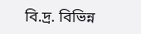বি.দ্র. বিভিন্ন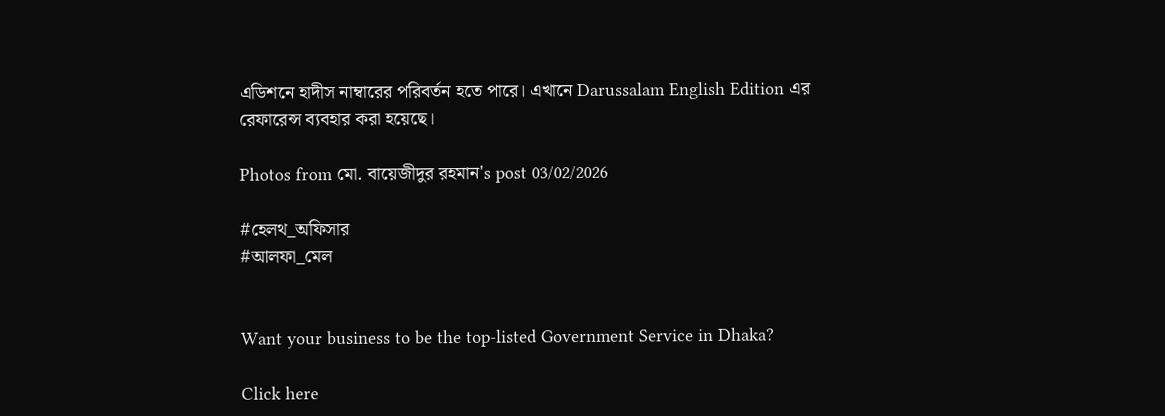এডিশনে হাদীস নাম্বারের পরিবর্তন হতে পারে। এখানে Darussalam English Edition এর রেফারেন্স ব্যবহার করা হয়েছে।

Photos from মো. বায়েজীদুর রহমান's post 03/02/2026

#হেলথ_অফিসার
#আলফা_মেল


Want your business to be the top-listed Government Service in Dhaka?

Click here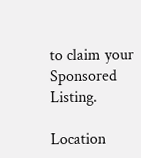to claim your Sponsored Listing.

Location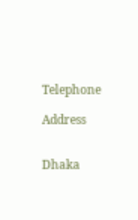Telephone

Address


Dhaka